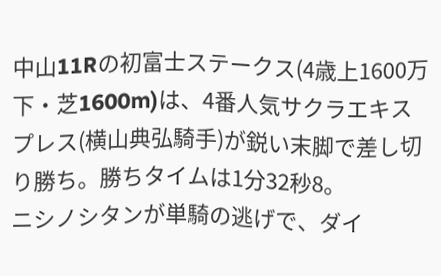中山11Rの初富士ステークス(4歳上1600万下・芝1600m)は、4番人気サクラエキスプレス(横山典弘騎手)が鋭い末脚で差し切り勝ち。勝ちタイムは1分32秒8。
ニシノシタンが単騎の逃げで、ダイ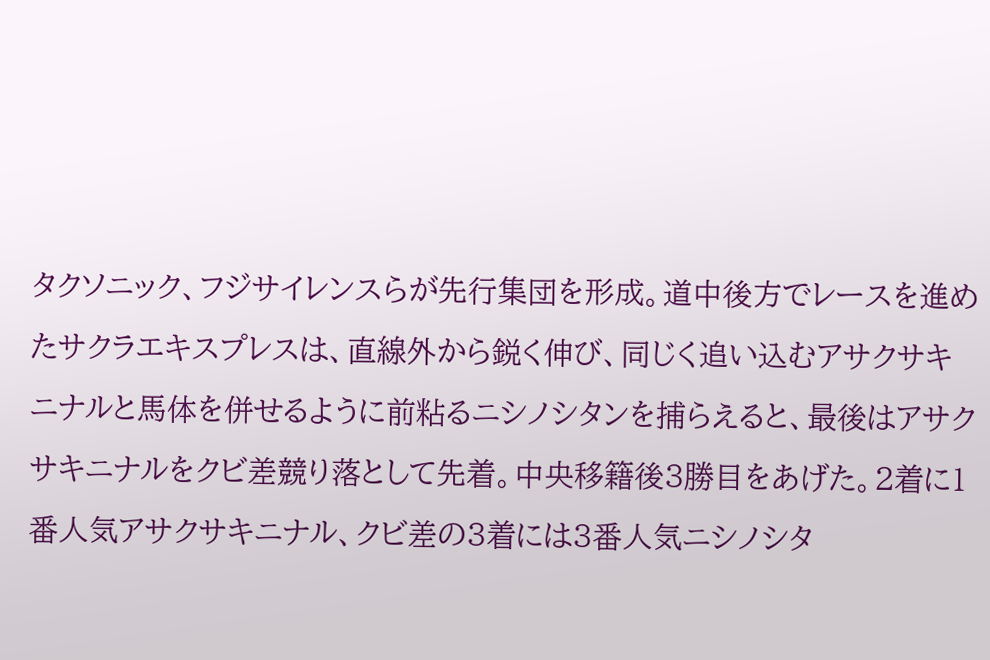タクソニック、フジサイレンスらが先行集団を形成。道中後方でレースを進めたサクラエキスプレスは、直線外から鋭く伸び、同じく追い込むアサクサキニナルと馬体を併せるように前粘るニシノシタンを捕らえると、最後はアサクサキニナルをクビ差競り落として先着。中央移籍後3勝目をあげた。2着に1番人気アサクサキニナル、クビ差の3着には3番人気ニシノシタ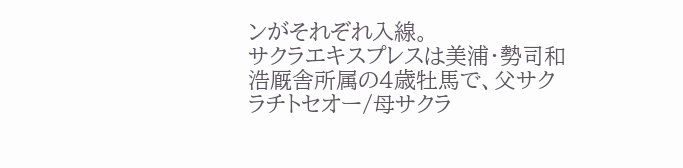ンがそれぞれ入線。
サクラエキスプレスは美浦・勢司和浩厩舎所属の4歳牡馬で、父サクラチトセオー/母サクラ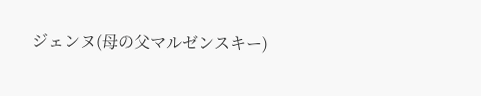ジェンヌ(母の父マルゼンスキー)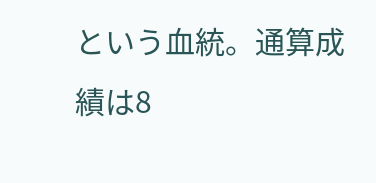という血統。通算成績は8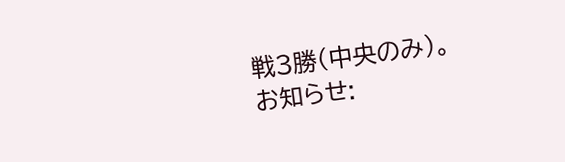戦3勝(中央のみ)。
お知らせ: